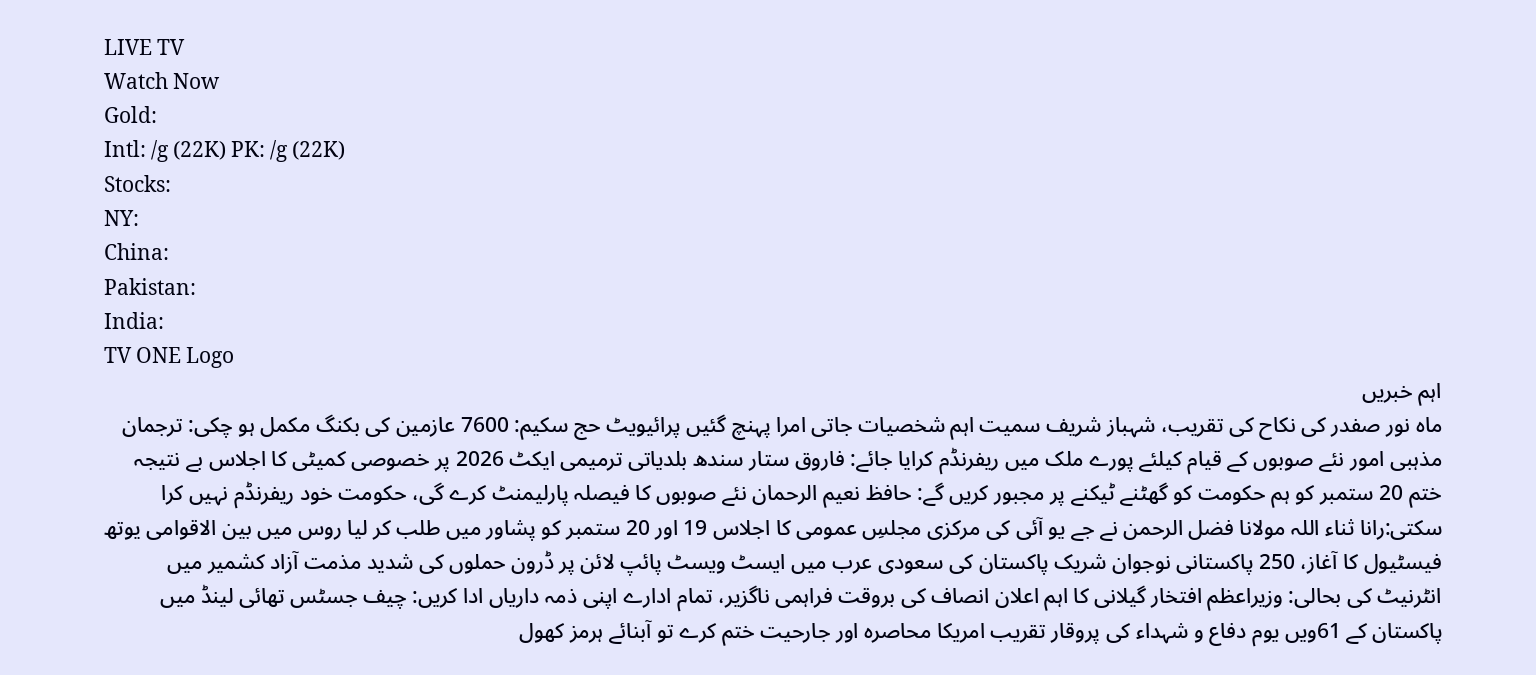LIVE TV
Watch Now
Gold:
Intl: /g (22K) PK: /g (22K)
Stocks:
NY:
China:
Pakistan:
India:
TV ONE Logo
اہم خبریں
ماہ نور صفدر کی نکاح کی تقریب، شہباز شریف سمیت اہم شخصیات جاتی امرا پہنچ گئیں پرائیویٹ حج سکیم: 7600 عازمین کی بکنگ مکمل ہو چکی: ترجمان مذہبی امور نئے صوبوں کے قیام کیلئے پورے ملک میں ریفرنڈم کرایا جائے: فاروق ستار سندھ بلدیاتی ترمیمی ایکٹ 2026 پر خصوصی کمیٹی کا اجلاس بے نتیجہ ختم 20 ستمبر کو ہم حکومت کو گھٹنے ٹیکنے پر مجبور کریں گے: حافظ نعیم الرحمان نئے صوبوں کا فیصلہ پارلیمنٹ کرے گی، حکومت خود ریفرنڈم نہیں کرا سکتی:رانا ثناء اللہ مولانا فضل الرحمن نے جے یو آئی کی مرکزی مجلسِ عمومی کا اجلاس 19 اور 20 ستمبر کو پشاور میں طلب کر لیا روس میں بین الاقوامی یوتھ فیسٹیول کا آغاز، 250 پاکستانی نوجوان شریک پاکستان کی سعودی عرب میں ایسٹ ویسٹ پائپ لائن پر ڈرون حملوں کی شدید مذمت آزاد کشمیر میں انٹرنیٹ کی بحالی: وزیراعظم افتخار گیلانی کا اہم اعلان انصاف کی بروقت فراہمی ناگزیر، تمام ادارے اپنی ذمہ داریاں ادا کریں: چیف جسٹس تھائی لینڈ میں پاکستان کے 61ویں یوم دفاع و شہداء کی پروقار تقریب امریکا محاصرہ اور جارحیت ختم کرے تو آبنائے ہرمز کھول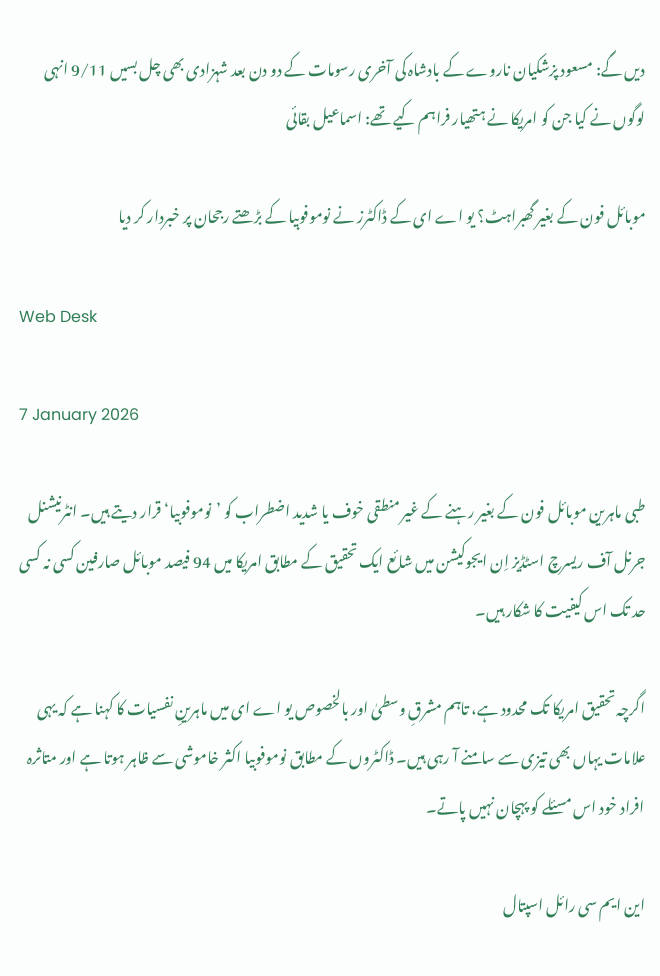دیں گے: مسعود پزشکیان ناروے کے بادشاہ کی آخری رسومات کے دو دن بعد شہزادی بھی چل بسیں 9/11 انہی لوگوں نے کیا جن کو امریکا نے ہتھیار فراہم کیے تھے: اسماعیل بقائی

موبائل فون کے بغیر گھبراہٹ؟ یو اے ای کے ڈاکٹرز نے نوموفوبیا کے بڑھتے رجحان پر خبردار کر دیا

Web Desk

7 January 2026

طبی ماہرین موبائل فون کے بغیر رہنے کے غیر منطقی خوف یا شدید اضطراب کو ’نوموفوبیا‘ قرار دیتے ہیں۔ انٹرنیشنل جرنل آف ریسرچ اسٹڈیز اِن ایجوکیشن میں شائع ایک تحقیق کے مطابق امریکا میں 94 فیصد موبائل صارفین کسی نہ کسی حد تک اس کیفیت کا شکار ہیں۔

اگرچہ تحقیق امریکا تک محدود ہے، تاہم مشرقِ وسطیٰ اور بالخصوص یو اے ای میں ماہرینِ نفسیات کا کہنا ہے کہ یہی علامات یہاں بھی تیزی سے سامنے آ رہی ہیں۔ ڈاکٹروں کے مطابق نوموفوبیا اکثر خاموشی سے ظاہر ہوتا ہے اور متاثرہ افراد خود اس مسئلے کو پہچان نہیں پاتے۔

این ایم سی رائل اسپتال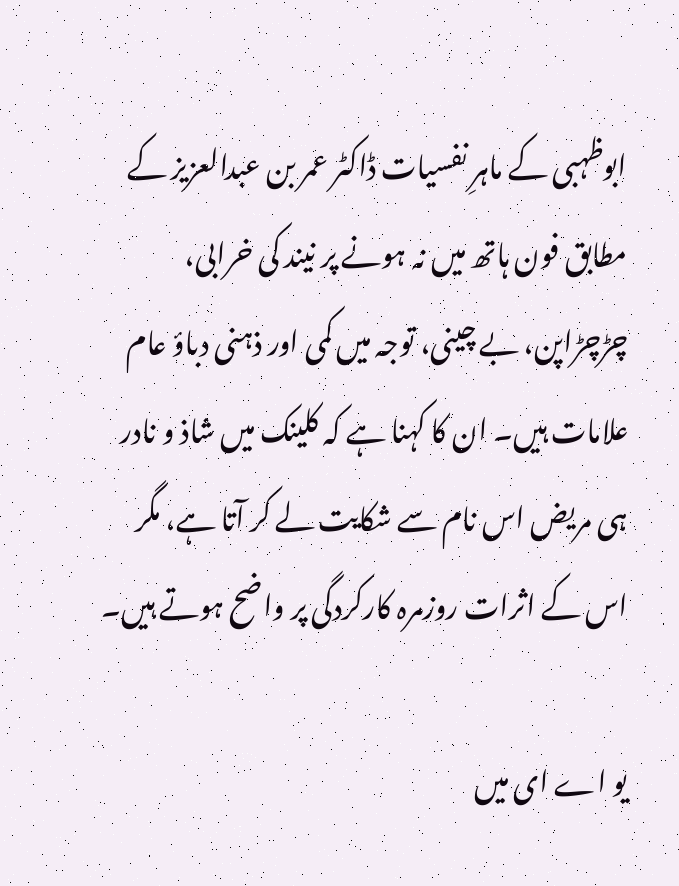ابوظہبی کے ماہرِ نفسیات ڈاکٹر عمر بن عبدالعزیز کے مطابق فون ہاتھ میں نہ ہونے پر نیند کی خرابی، چڑچڑاپن، بے چینی، توجہ میں کمی اور ذہنی دباؤ عام علامات ہیں۔ ان کا کہنا ہے کہ کلینک میں شاذ و نادر ہی مریض اس نام سے شکایت لے کر آتا ہے، مگر اس کے اثرات روزمرہ کارکردگی پر واضح ہوتے ہیں۔

یو اے ای میں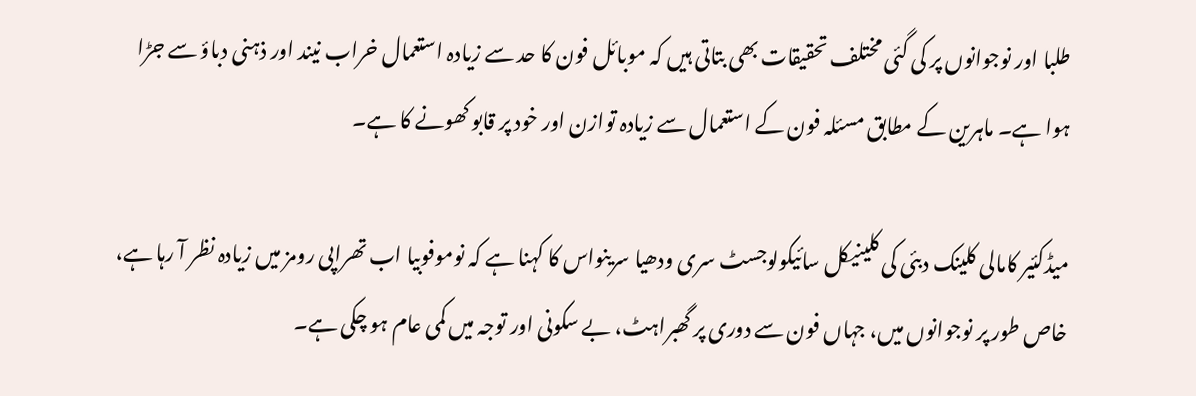طلبا اور نوجوانوں پر کی گئی مختلف تحقیقات بھی بتاتی ہیں کہ موبائل فون کا حد سے زیادہ استعمال خراب نیند اور ذہنی دباؤ سے جڑا ہوا ہے۔ ماہرین کے مطابق مسئلہ فون کے استعمال سے زیادہ توازن اور خود پر قابو کھونے کا ہے۔

میڈکئیر کامالی کلینک دبئی کی کلینیکل سائیکولوجسٹ سری ودھیا سرینواس کا کہنا ہے کہ نوموفوبیا اب تھراپی رومز میں زیادہ نظر آ رہا ہے، خاص طور پر نوجوانوں میں، جہاں فون سے دوری پر گھبراہٹ، بے سکونی اور توجہ میں کمی عام ہو چکی ہے۔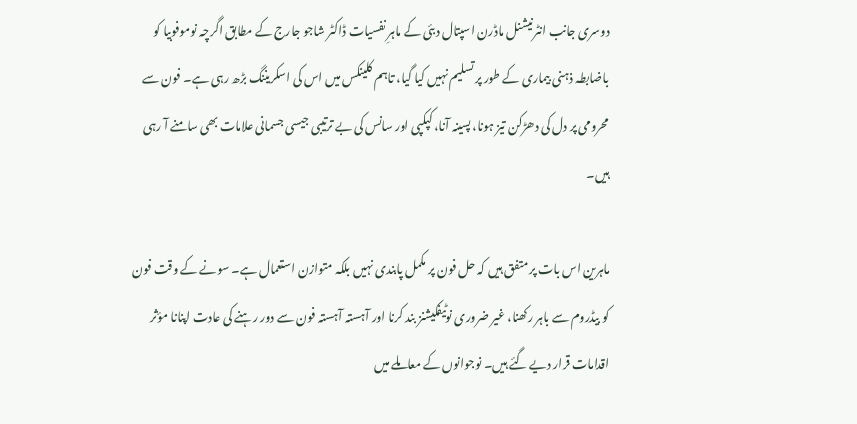دوسری جانب انٹرنیشنل ماڈرن اسپتال دبئی کے ماہرِ نفسیات ڈاکٹر شاجو جارج کے مطابق اگرچہ نوموفوبیا کو باضابطہ ذہنی بیماری کے طور پر تسلیم نہیں کیا گیا، تاہم کلینکس میں اس کی اسکریننگ بڑھ رہی ہے۔ فون سے محرومی پر دل کی دھڑکن تیز ہونا، پسینہ آنا، کپکپی اور سانس کی بے ترتیبی جیسی جسمانی علامات بھی سامنے آ رہی ہیں۔

ماہرین اس بات پر متفق ہیں کہ حل فون پر مکمل پابندی نہیں بلکہ متوازن استعمال ہے۔ سونے کے وقت فون کو بیڈروم سے باہر رکھنا، غیر ضروری نوٹیفکیشنز بند کرنا اور آہستہ آہستہ فون سے دور رہنے کی عادت اپنانا مؤثر اقدامات قرار دیے گئے ہیں۔ نوجوانوں کے معاملے میں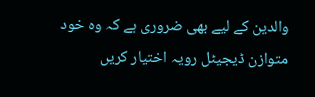والدین کے لیے بھی ضروری ہے کہ وہ خود متوازن ڈیجیٹل رویہ اختیار کریں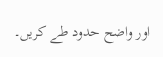اور واضح حدود طے کریں۔